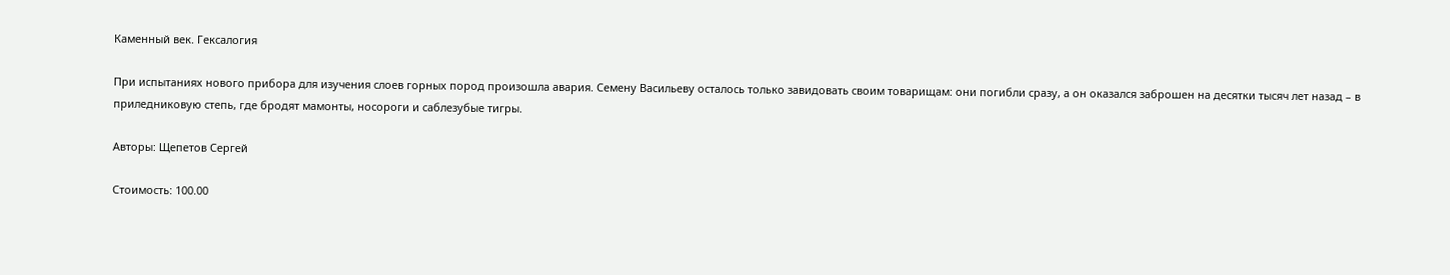Каменный век. Гексалогия

При испытаниях нового прибора для изучения слоев горных пород произошла авария. Семену Васильеву осталось только завидовать своим товарищам: они погибли сразу, а он оказался заброшен на десятки тысяч лет назад – в приледниковую степь, где бродят мамонты, носороги и саблезубые тигры.

Авторы: Щепетов Сергей

Стоимость: 100.00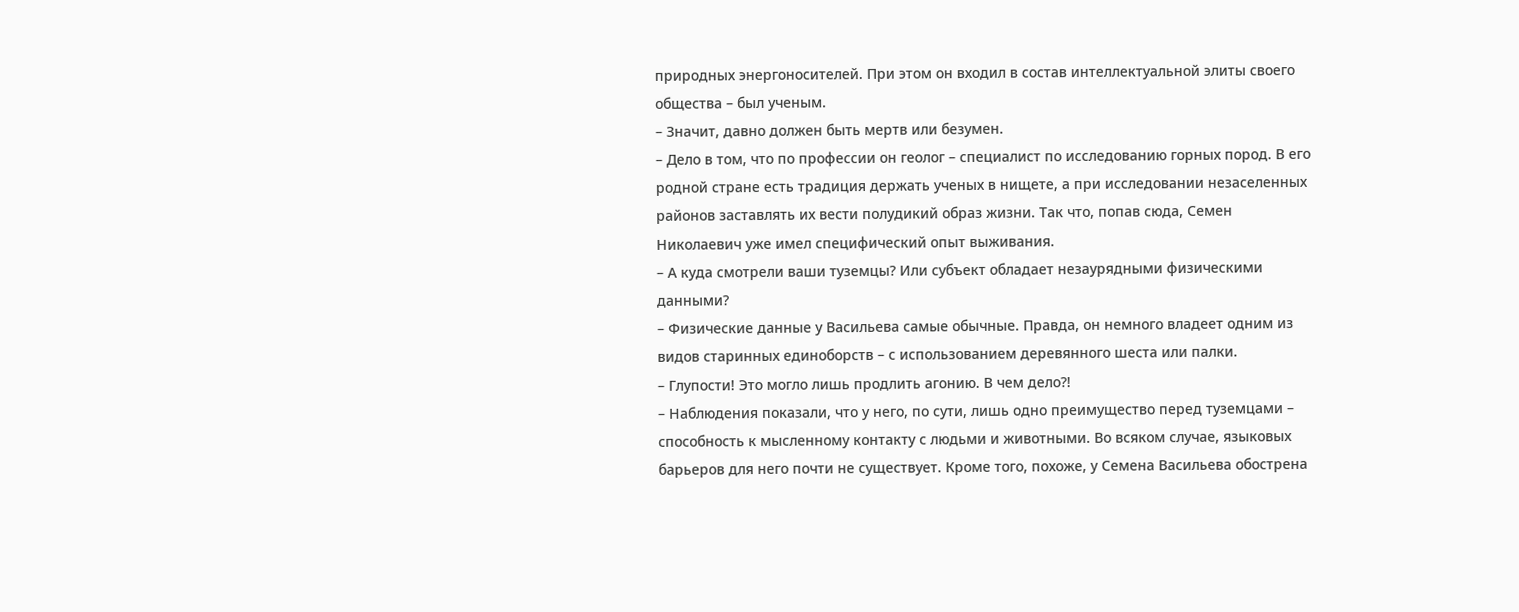природных энергоносителей. При этом он входил в состав интеллектуальной элиты своего общества – был ученым.
– Значит, давно должен быть мертв или безумен.
– Дело в том, что по профессии он геолог – специалист по исследованию горных пород. В его родной стране есть традиция держать ученых в нищете, а при исследовании незаселенных районов заставлять их вести полудикий образ жизни. Так что, попав сюда, Семен Николаевич уже имел специфический опыт выживания.
– А куда смотрели ваши туземцы? Или субъект обладает незаурядными физическими данными?
– Физические данные у Васильева самые обычные. Правда, он немного владеет одним из видов старинных единоборств – с использованием деревянного шеста или палки.
– Глупости! Это могло лишь продлить агонию. В чем дело?!
– Наблюдения показали, что у него, по сути, лишь одно преимущество перед туземцами – способность к мысленному контакту с людьми и животными. Во всяком случае, языковых барьеров для него почти не существует. Кроме того, похоже, у Семена Васильева обострена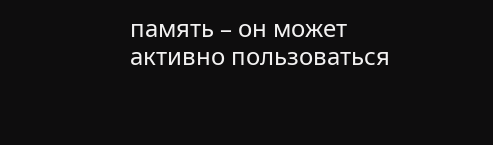память – он может активно пользоваться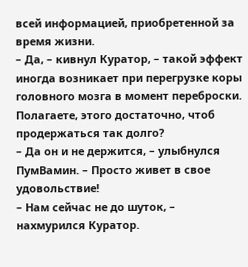всей информацией, приобретенной за время жизни.
– Да, – кивнул Куратор, – такой эффект иногда возникает при перегрузке коры головного мозга в момент переброски. Полагаете, этого достаточно, чтоб продержаться так долго?
– Да он и не держится, – улыбнулся ПумВамин. – Просто живет в свое удовольствие!
– Нам сейчас не до шуток, – нахмурился Куратор.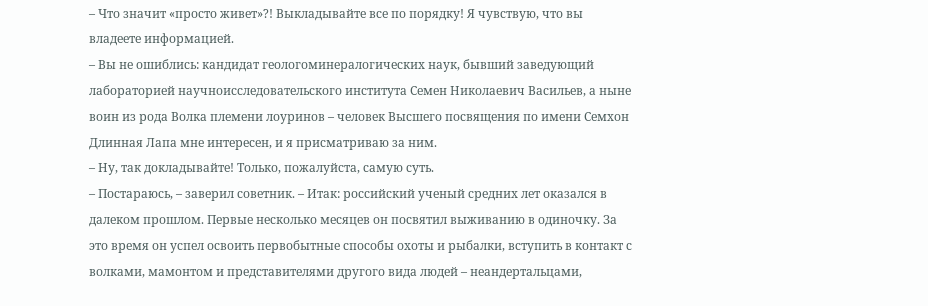– Что значит «просто живет»?! Выкладывайте все по порядку! Я чувствую, что вы владеете информацией.
– Вы не ошиблись: кандидат геологоминералогических наук, бывший заведующий лабораторией научноисследовательского института Семен Николаевич Васильев, а ныне воин из рода Волка племени лоуринов – человек Высшего посвящения по имени Семхон Длинная Лапа мне интересен, и я присматриваю за ним.
– Ну, так докладывайте! Только, пожалуйста, самую суть.
– Постараюсь, – заверил советник. – Итак: российский ученый средних лет оказался в далеком прошлом. Первые несколько месяцев он посвятил выживанию в одиночку. За это время он успел освоить первобытные способы охоты и рыбалки, вступить в контакт с волками, мамонтом и представителями другого вида людей – неандертальцами,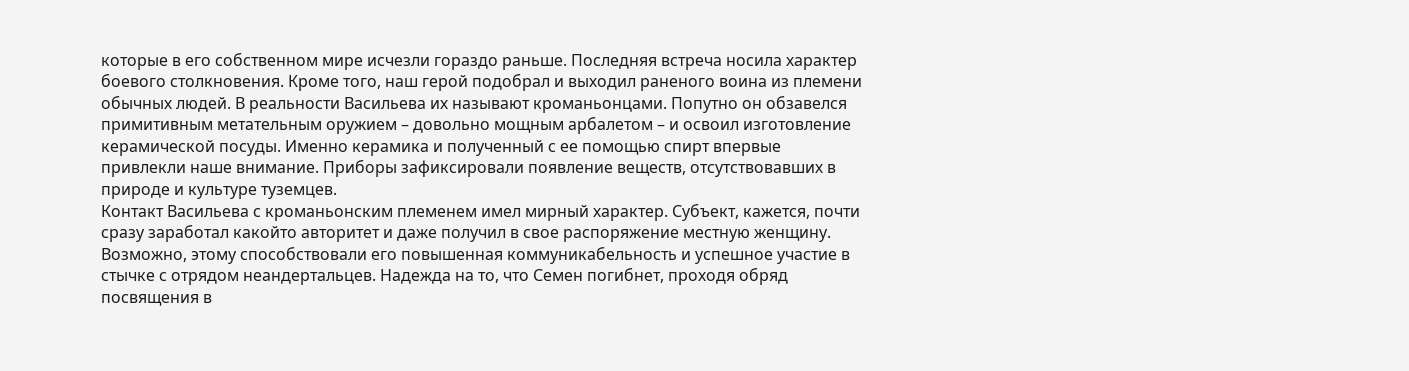которые в его собственном мире исчезли гораздо раньше. Последняя встреча носила характер боевого столкновения. Кроме того, наш герой подобрал и выходил раненого воина из племени обычных людей. В реальности Васильева их называют кроманьонцами. Попутно он обзавелся примитивным метательным оружием – довольно мощным арбалетом – и освоил изготовление керамической посуды. Именно керамика и полученный с ее помощью спирт впервые привлекли наше внимание. Приборы зафиксировали появление веществ, отсутствовавших в природе и культуре туземцев.
Контакт Васильева с кроманьонским племенем имел мирный характер. Субъект, кажется, почти сразу заработал какойто авторитет и даже получил в свое распоряжение местную женщину. Возможно, этому способствовали его повышенная коммуникабельность и успешное участие в стычке с отрядом неандертальцев. Надежда на то, что Семен погибнет, проходя обряд посвящения в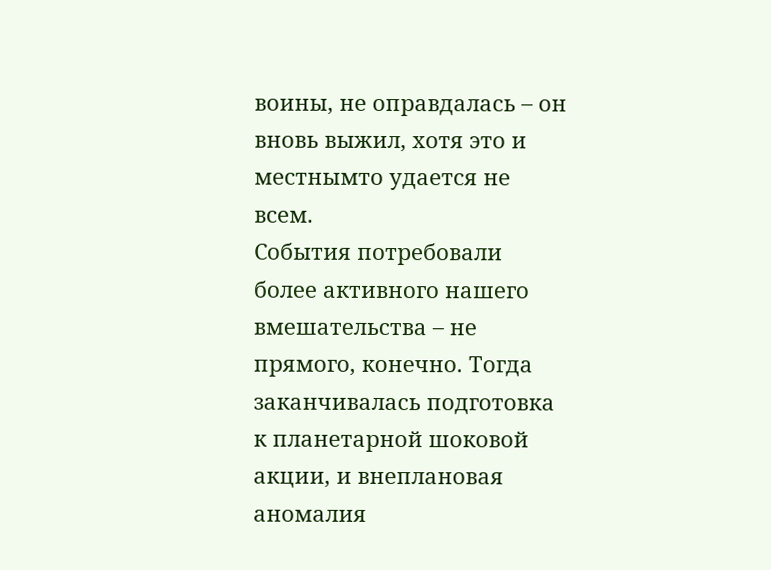воины, не оправдалась – он вновь выжил, хотя это и местнымто удается не всем.
События потребовали более активного нашего вмешательства – не прямого, конечно. Тогда заканчивалась подготовка к планетарной шоковой акции, и внеплановая аномалия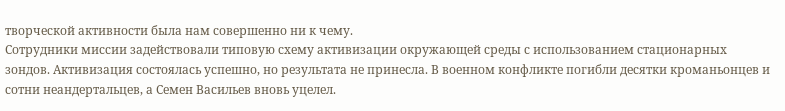творческой активности была нам совершенно ни к чему.
Сотрудники миссии задействовали типовую схему активизации окружающей среды с использованием стационарных зондов. Активизация состоялась успешно, но результата не принесла. В военном конфликте погибли десятки кроманьонцев и сотни неандертальцев, а Семен Васильев вновь уцелел.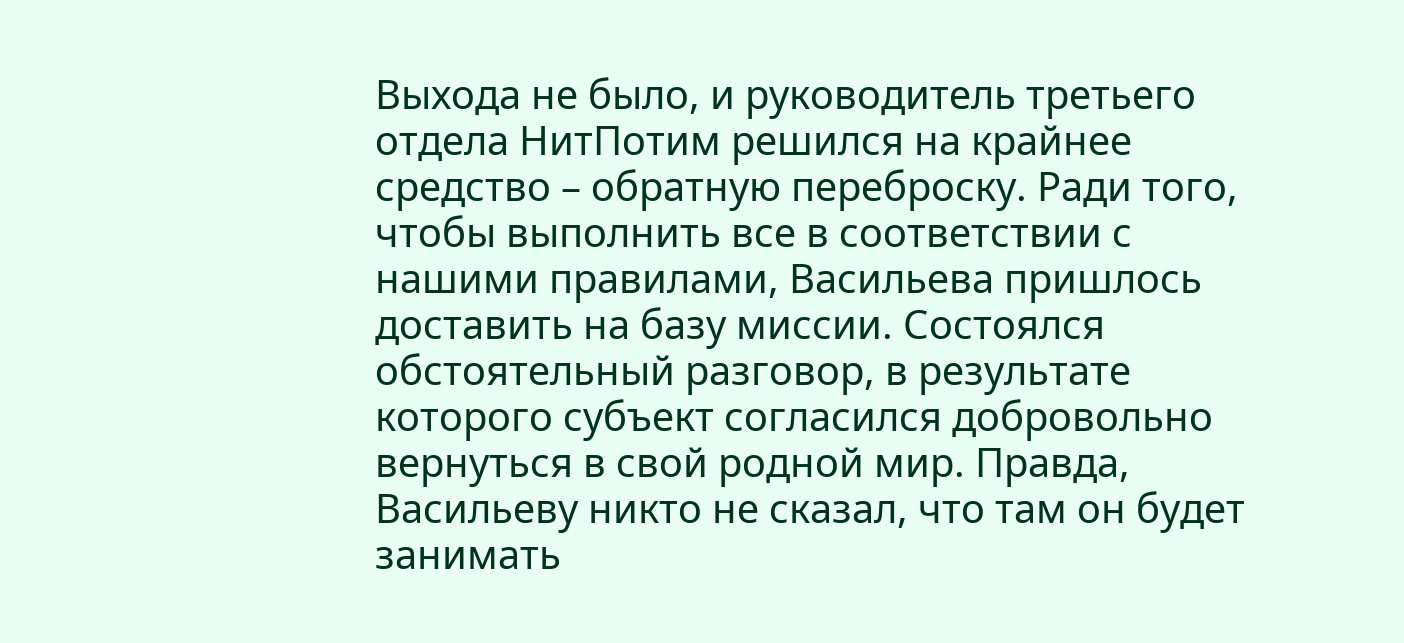Выхода не было, и руководитель третьего отдела НитПотим решился на крайнее средство – обратную переброску. Ради того, чтобы выполнить все в соответствии с нашими правилами, Васильева пришлось доставить на базу миссии. Состоялся обстоятельный разговор, в результате которого субъект согласился добровольно вернуться в свой родной мир. Правда, Васильеву никто не сказал, что там он будет занимать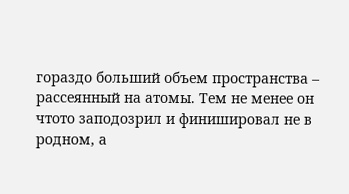гораздо больший объем пространства – рассеянный на атомы. Тем не менее он чтото заподозрил и финишировал не в родном, а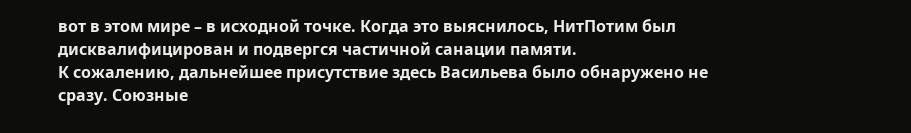вот в этом мире – в исходной точке. Когда это выяснилось, НитПотим был дисквалифицирован и подвергся частичной санации памяти.
К сожалению, дальнейшее присутствие здесь Васильева было обнаружено не сразу. Союзные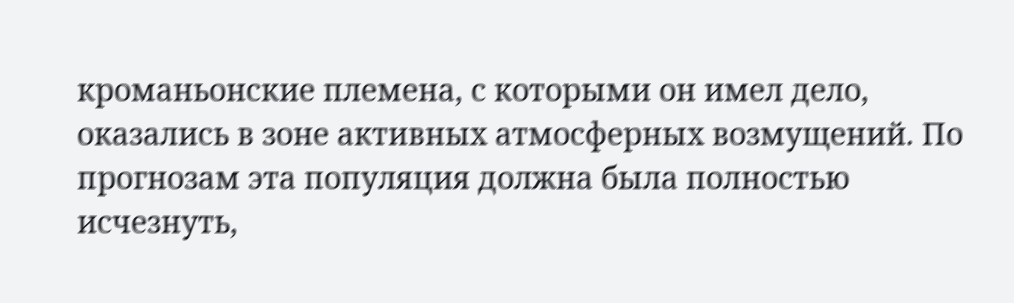кроманьонские племена, с которыми он имел дело, оказались в зоне активных атмосферных возмущений. По прогнозам эта популяция должна была полностью исчезнуть,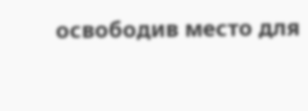освободив место для